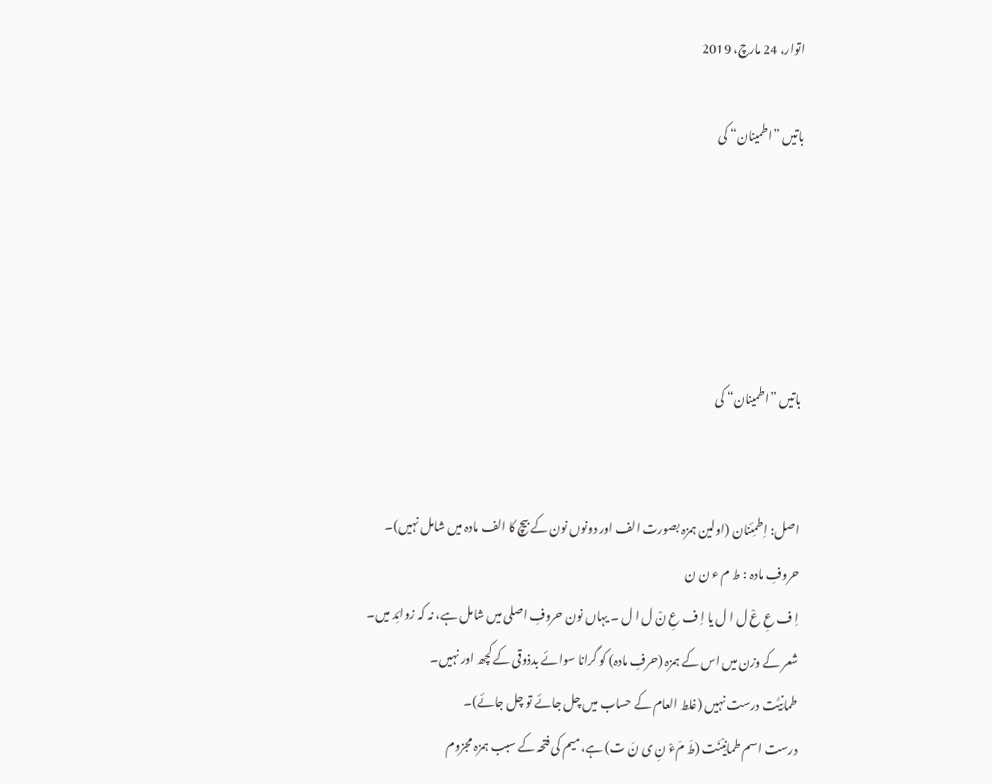اتوار، 24 مارچ، 2019

باتیں ”اطمینان“ کی





باتیں ”اطمینان“ کی


اصل: اِطمِئنان (اولین ہمزہ بصورت الف اور دونوں نون کے بیچ کا الف مادہ میں شامل نہیں)۔
حروفِ مادہ : ط م ء ن ن
اِ ف عِ عْ ل ا ل یا اِ ف عِ نْ ل ا ل ۔ یہاں نون حروفِ اصلی میں شامل ہے، نہ کہ زوائِد میں۔
شعر کے وزن میں اس کے ہمزہ (حرفِ مادہ) کو گرانا سوائے بدذوقی کے کچھ اور نہیں۔
طمانِیَّت درست نہیں (غلط العام کے حساب میں چل جائے تو چل جائے)۔
درست اسم طمانِیْنَت (طَ مَءْ نِ ی نَ ت) ہے، میم کی فتحہ کے سبب ہمزہ مجزوم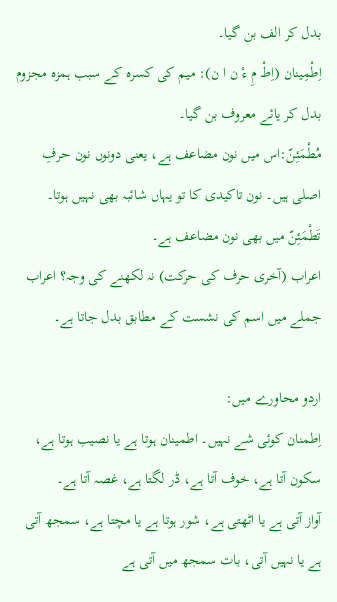بدل کر الف بن گیا۔
اِطْمِینان (اِطْ مِ ءْ ن ا ن): میم کی کسرہ کے سبب ہمزہ مجزوم بدل کر یائے معروف بن گیا۔
مُطْمَئِنّ:اس میں نون مضاعف ہے، یعنی دونوں نون حرفِ اصلی ہیں۔ نون تاکیدی کا تو یہاں شائبہ بھی نہیں ہوتا۔
تَطْمَئِنّ میں بھی نون مضاعف ہے۔
اعراب (آخری حرف کی حرکت) نہ لکھنے کی وجہ؟ اعراب جملے میں اسم کی نشست کے مطابق بدل جاتا ہے۔

اردو محاورے میں:
اِطمنان کوئی شے نہیں۔ اطمینان ہوتا ہے یا نصیب ہوتا ہے، سکون آتا ہے، خوف آتا ہے، ڈر لگتا ہے، غصہ آتا ہے۔
آواز آتی ہے یا اٹھتی ہے، شور ہوتا ہے یا مچتا ہے، سمجھ آتی ہے یا نہیں آتی، بات سمجھ میں آتی ہے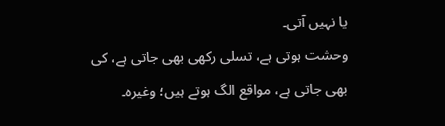یا نہیں آتی۔
وحشت ہوتی ہے، تسلی رکھی بھی جاتی ہے، کی بھی جاتی ہے، مواقع الگ ہوتے ہیں؛ وغیرہ۔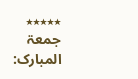٭٭٭٭٭
جمعۃ المبارک: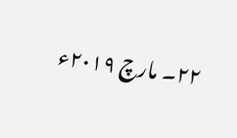۲۲۔ مارچ ۲۰۱۹ء